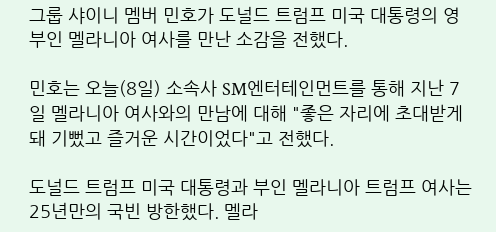그룹 샤이니 멤버 민호가 도널드 트럼프 미국 대통령의 영부인 멜라니아 여사를 만난 소감을 전했다.

민호는 오늘(8일) 소속사 SM엔터테인먼트를 통해 지난 7일 멜라니아 여사와의 만남에 대해 "좋은 자리에 초대받게 돼 기뻤고 즐거운 시간이었다"고 전했다.

도널드 트럼프 미국 대통령과 부인 멜라니아 트럼프 여사는 25년만의 국빈 방한했다. 멜라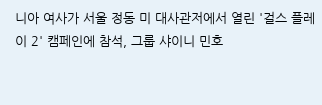니아 여사가 서울 정동 미 대사관저에서 열린 '걸스 플레이 2' 캠페인에 참석, 그룹 샤이니 민호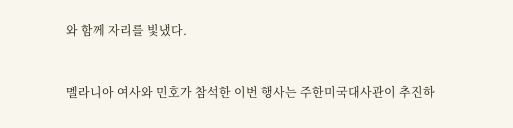와 함께 자리를 빛냈다.


멜라니아 여사와 민호가 참석한 이번 행사는 주한미국대사관이 추진하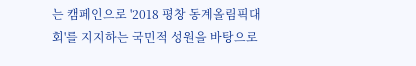는 캠페인으로 '2018 평창 동계올림픽대회'를 지지하는 국민적 성원을 바탕으로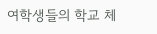여학생들의 학교 체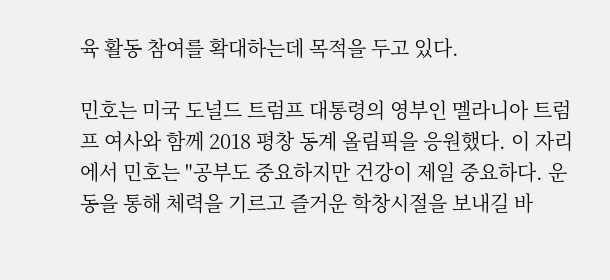육 활동 참여를 확대하는데 목적을 두고 있다.

민호는 미국 도널드 트럼프 대통령의 영부인 멜라니아 트럼프 여사와 함께 2018 평창 동계 올림픽을 응원했다. 이 자리에서 민호는 "공부도 중요하지만 건강이 제일 중요하다. 운동을 통해 체력을 기르고 즐거운 학창시절을 보내길 바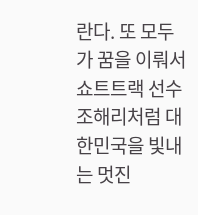란다. 또 모두가 꿈을 이뤄서 쇼트트랙 선수 조해리처럼 대한민국을 빛내는 멋진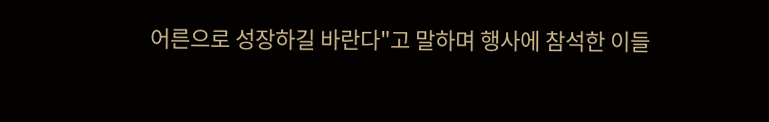어른으로 성장하길 바란다"고 말하며 행사에 참석한 이들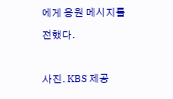에게 응원 메시지를 전했다.

사진. KBS 제공